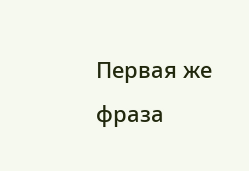Первая же фраза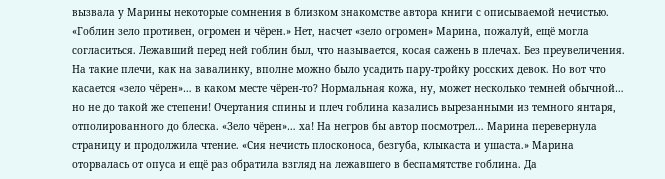вызвала у Марины некоторые сомнения в близком знакомстве автора книги с описываемой нечистью. «Гоблин зело противен, огромен и чёрен.» Нет, насчет «зело огромен» Марина, пожалуй, ещё могла согласиться. Лежавший перед ней гоблин был, что называется, косая сажень в плечах. Без преувеличения. На такие плечи, как на завалинку, вполне можно было усадить пару-тройку росских девок. Но вот что касается «зело чёрен»… в каком месте чёрен-то? Нормальная кожа, ну, может несколько темней обычной… но не до такой же степени! Очертания спины и плеч гоблина казались вырезанными из темного янтаря, отполированного до блеска. «Зело чёрен»… ха! На негров бы автор посмотрел… Марина перевернула страницу и продолжила чтение. «Сия нечисть плосконоса, безгуба, клыкаста и ушаста.» Марина оторвалась от опуса и ещё раз обратила взгляд на лежавшего в беспамятстве гоблина. Да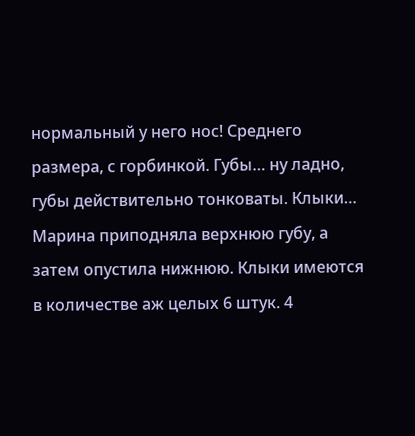нормальный у него нос! Среднего размера, с горбинкой. Губы… ну ладно, губы действительно тонковаты. Клыки… Марина приподняла верхнюю губу, а затем опустила нижнюю. Клыки имеются в количестве аж целых 6 штук. 4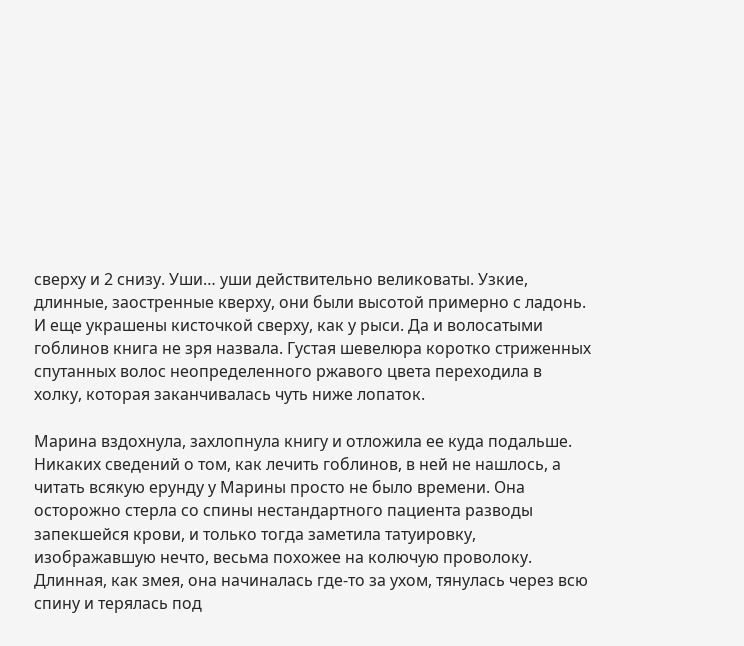сверху и 2 снизу. Уши… уши действительно великоваты. Узкие, длинные, заостренные кверху, они были высотой примерно с ладонь. И еще украшены кисточкой сверху, как у рыси. Да и волосатыми гоблинов книга не зря назвала. Густая шевелюра коротко стриженных спутанных волос неопределенного ржавого цвета переходила в холку, которая заканчивалась чуть ниже лопаток.

Марина вздохнула, захлопнула книгу и отложила ее куда подальше. Никаких сведений о том, как лечить гоблинов, в ней не нашлось, а читать всякую ерунду у Марины просто не было времени. Она осторожно стерла со спины нестандартного пациента разводы запекшейся крови, и только тогда заметила татуировку, изображавшую нечто, весьма похожее на колючую проволоку. Длинная, как змея, она начиналась где-то за ухом, тянулась через всю спину и терялась под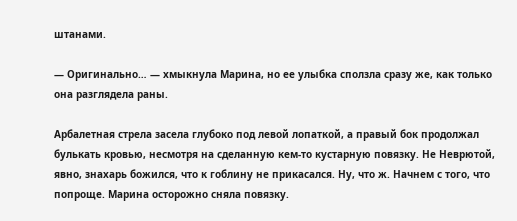штанами.

— Оригинально… — хмыкнула Марина, но ее улыбка сползла сразу же, как только она разглядела раны.

Арбалетная стрела засела глубоко под левой лопаткой, а правый бок продолжал булькать кровью, несмотря на сделанную кем-то кустарную повязку. Не Неврютой, явно, знахарь божился, что к гоблину не прикасался. Ну, что ж. Начнем с того, что попроще. Марина осторожно сняла повязку.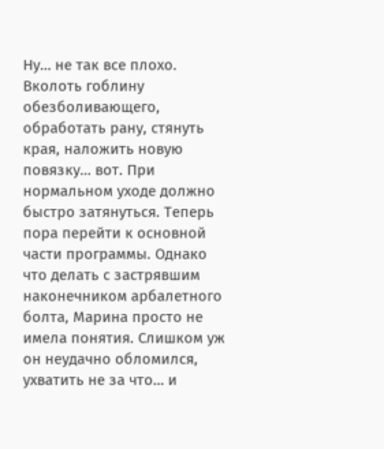Ну… не так все плохо. Вколоть гоблину обезболивающего, обработать рану, стянуть края, наложить новую повязку… вот. При нормальном уходе должно быстро затянуться. Теперь пора перейти к основной части программы. Однако что делать с застрявшим наконечником арбалетного болта, Марина просто не имела понятия. Слишком уж он неудачно обломился, ухватить не за что… и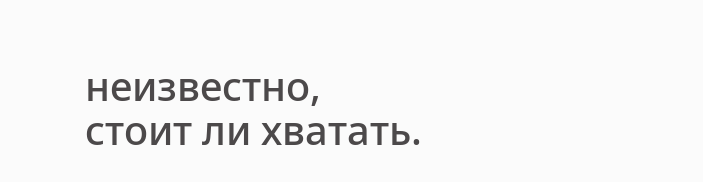неизвестно, стоит ли хватать.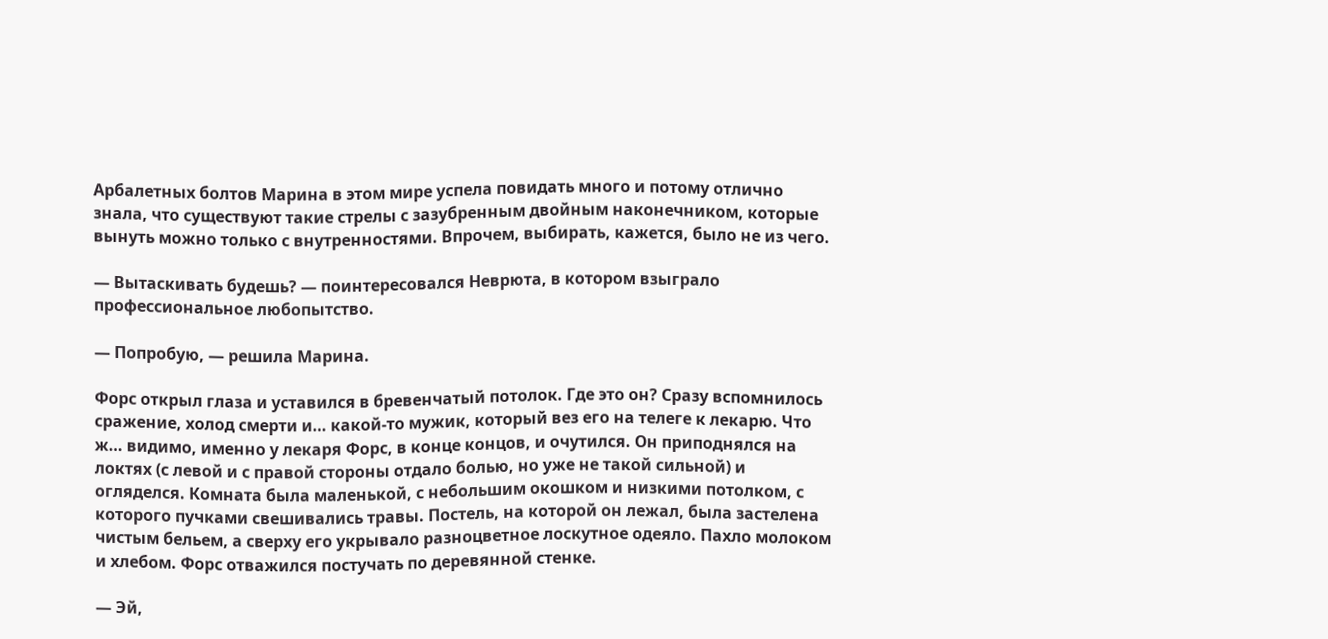Арбалетных болтов Марина в этом мире успела повидать много и потому отлично знала, что существуют такие стрелы с зазубренным двойным наконечником, которые вынуть можно только с внутренностями. Впрочем, выбирать, кажется, было не из чего.

— Вытаскивать будешь? — поинтересовался Неврюта, в котором взыграло профессиональное любопытство.

— Попробую, — решила Марина.

Форс открыл глаза и уставился в бревенчатый потолок. Где это он? Сразу вспомнилось сражение, холод смерти и… какой-то мужик, который вез его на телеге к лекарю. Что ж… видимо, именно у лекаря Форс, в конце концов, и очутился. Он приподнялся на локтях (с левой и с правой стороны отдало болью, но уже не такой сильной) и огляделся. Комната была маленькой, с небольшим окошком и низкими потолком, с которого пучками свешивались травы. Постель, на которой он лежал, была застелена чистым бельем, а сверху его укрывало разноцветное лоскутное одеяло. Пахло молоком и хлебом. Форс отважился постучать по деревянной стенке.

— Эй,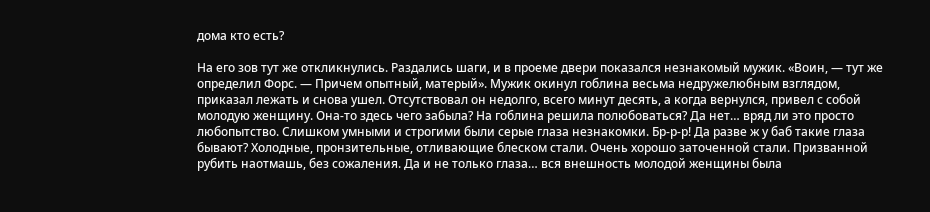дома кто есть?

На его зов тут же откликнулись. Раздались шаги, и в проеме двери показался незнакомый мужик. «Воин, — тут же определил Форс. — Причем опытный, матерый». Мужик окинул гоблина весьма недружелюбным взглядом, приказал лежать и снова ушел. Отсутствовал он недолго, всего минут десять, а когда вернулся, привел с собой молодую женщину. Она-то здесь чего забыла? На гоблина решила полюбоваться? Да нет… вряд ли это просто любопытство. Слишком умными и строгими были серые глаза незнакомки. Бр-р-р! Да разве ж у баб такие глаза бывают? Холодные, пронзительные, отливающие блеском стали. Очень хорошо заточенной стали. Призванной рубить наотмашь, без сожаления. Да и не только глаза… вся внешность молодой женщины была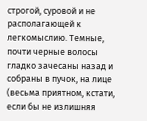строгой, суровой и не располагающей к легкомыслию. Темные, почти черные волосы гладко зачесаны назад и собраны в пучок, на лице (весьма приятном, кстати, если бы не излишняя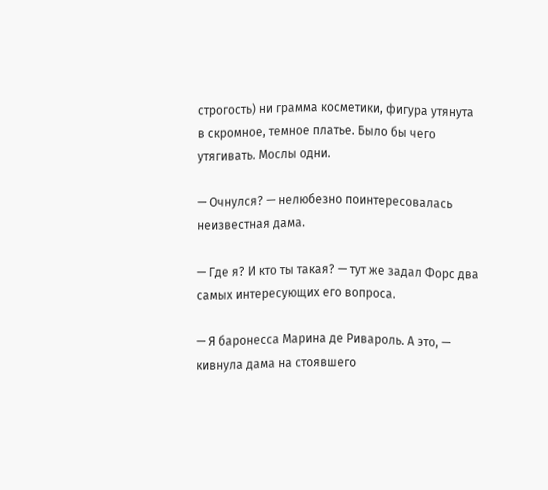строгость) ни грамма косметики, фигура утянута в скромное, темное платье. Было бы чего утягивать. Мослы одни.

— Очнулся? — нелюбезно поинтересовалась неизвестная дама.

— Где я? И кто ты такая? — тут же задал Форс два самых интересующих его вопроса.

— Я баронесса Марина де Ривароль. А это, — кивнула дама на стоявшего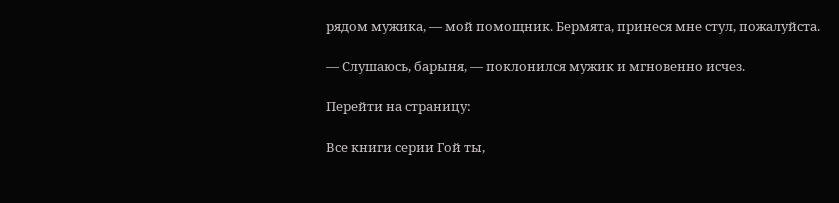рядом мужика, — мой помощник. Бермята, принеся мне стул, пожалуйста.

— Слушаюсь, барыня, — поклонился мужик и мгновенно исчез.

Перейти на страницу:

Все книги серии Гой ты,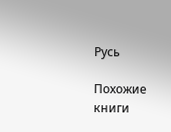Русь

Похожие книги